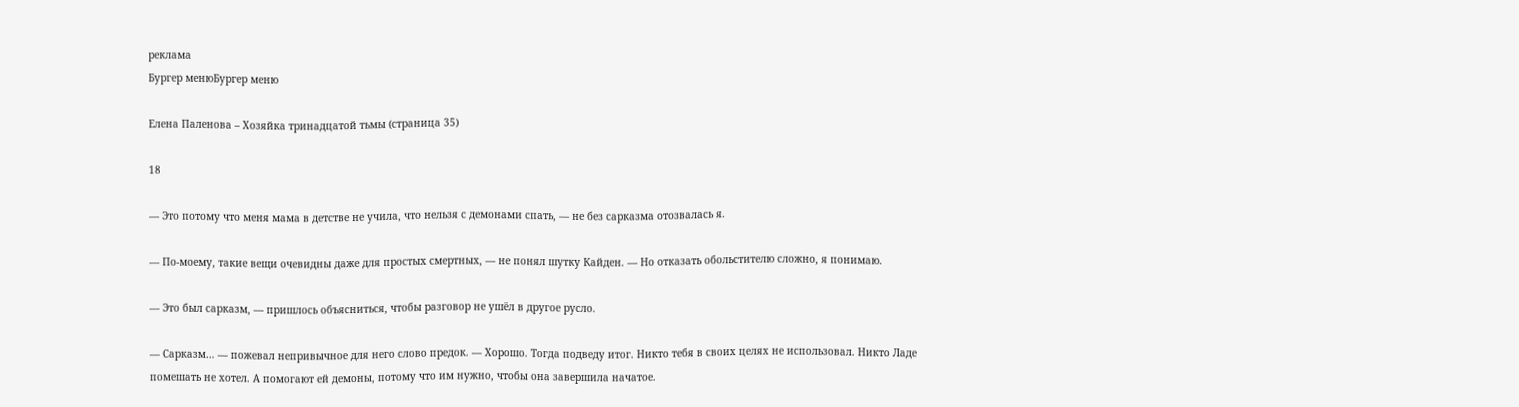реклама
Бургер менюБургер меню

Елена Паленова – Хозяйка тринадцатой тьмы (страница 35)

18

— Это потому что меня мама в детстве не учила, что нельзя с демонами спать, — не без сарказма отозвалась я.

— По-моему, такие вещи очевидны даже для простых смертных, — не понял шутку Кайден. — Но отказать обольстителю сложно, я понимаю.

— Это был сарказм, — пришлось объясниться, чтобы разговор не ушёл в другое русло.

— Сарказм… — пожевал непривычное для него слово предок. — Хорошо. Тогда подведу итог. Никто тебя в своих целях не использовал. Никто Ладе помешать не хотел. А помогают ей демоны, потому что им нужно, чтобы она завершила начатое.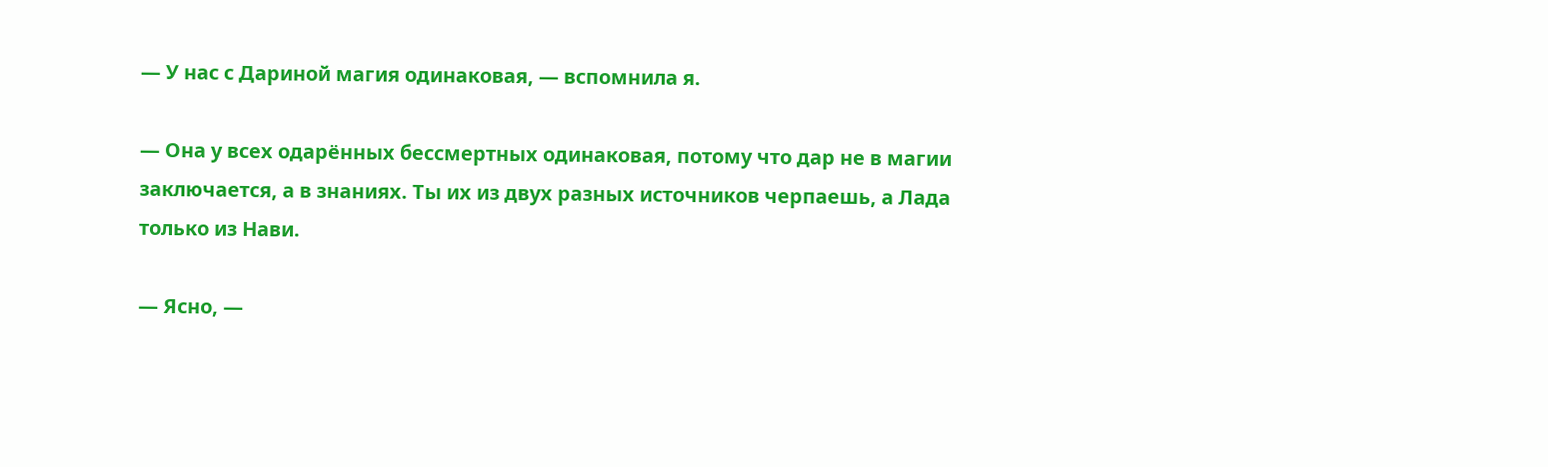— У нас с Дариной магия одинаковая, — вспомнила я.

— Она у всех одарённых бессмертных одинаковая, потому что дар не в магии заключается, а в знаниях. Ты их из двух разных источников черпаешь, а Лада только из Нави.

— Ясно, —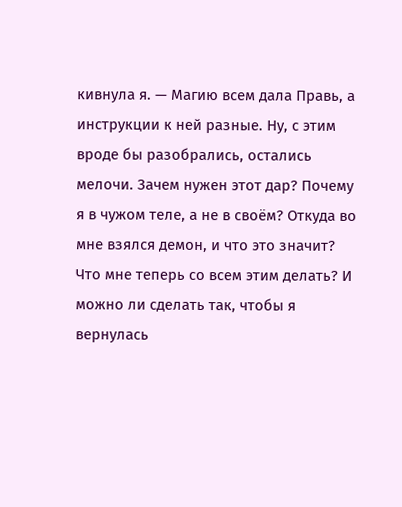кивнула я. — Магию всем дала Правь, а инструкции к ней разные. Ну, с этим вроде бы разобрались, остались мелочи. Зачем нужен этот дар? Почему я в чужом теле, а не в своём? Откуда во мне взялся демон, и что это значит? Что мне теперь со всем этим делать? И можно ли сделать так, чтобы я вернулась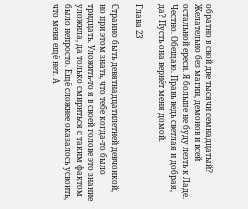обратно в свой две тысячи семнадцатый? Желательно без магии, демонов и всей остальной ереси. Я больше не буду лезть к Ладе. Честно. Обещаю. Правь ведь светлая и добрая, да? Пусть она вернёт меня домой.

Глава 23

Странно быть девятнадцатилетней девчонкой, но при этом знать, что тебе когда-то было тридцать. Уложить-то я в своей голове это знание уложила, да только смириться с таким фактом было непросто. Ещё сложнее оказалось усвоить, что меня ещё нет. А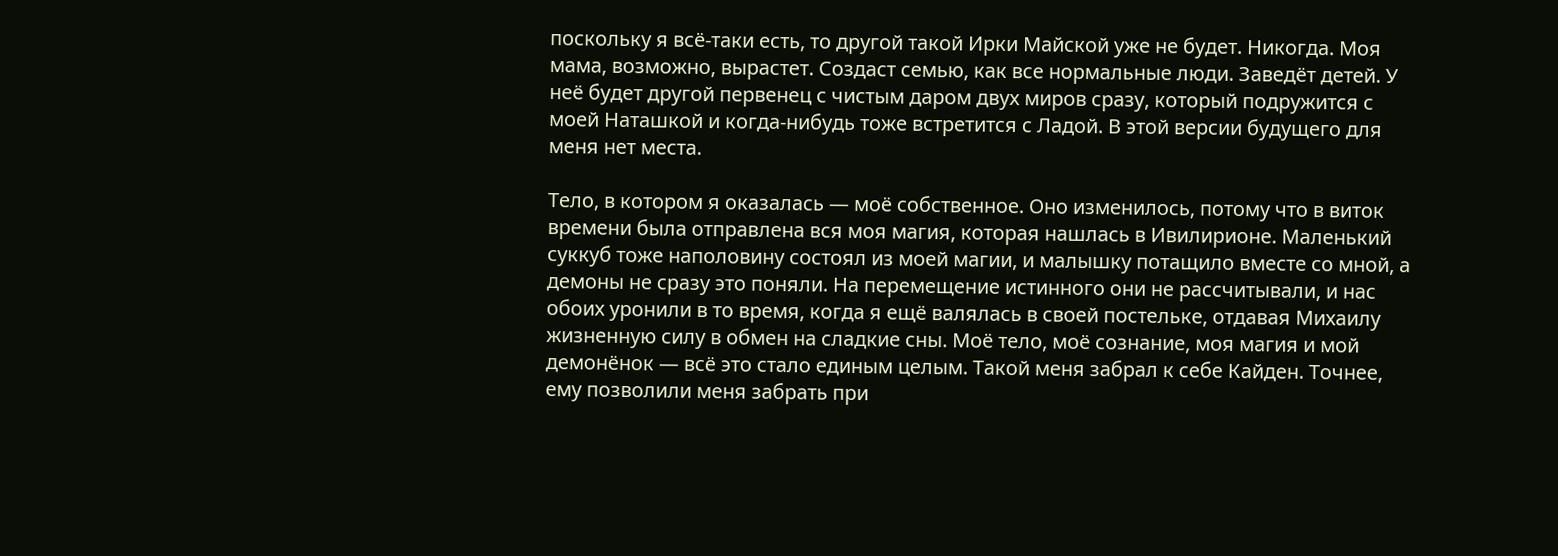поскольку я всё-таки есть, то другой такой Ирки Майской уже не будет. Никогда. Моя мама, возможно, вырастет. Создаст семью, как все нормальные люди. Заведёт детей. У неё будет другой первенец с чистым даром двух миров сразу, который подружится с моей Наташкой и когда-нибудь тоже встретится с Ладой. В этой версии будущего для меня нет места.

Тело, в котором я оказалась — моё собственное. Оно изменилось, потому что в виток времени была отправлена вся моя магия, которая нашлась в Ивилирионе. Маленький суккуб тоже наполовину состоял из моей магии, и малышку потащило вместе со мной, а демоны не сразу это поняли. На перемещение истинного они не рассчитывали, и нас обоих уронили в то время, когда я ещё валялась в своей постельке, отдавая Михаилу жизненную силу в обмен на сладкие сны. Моё тело, моё сознание, моя магия и мой демонёнок — всё это стало единым целым. Такой меня забрал к себе Кайден. Точнее, ему позволили меня забрать при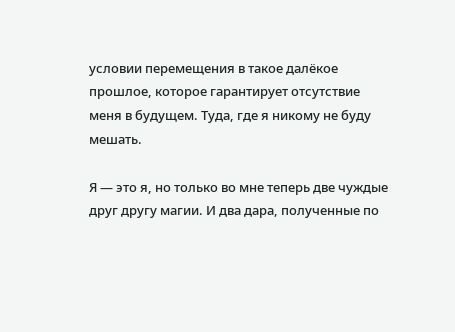условии перемещения в такое далёкое прошлое, которое гарантирует отсутствие меня в будущем. Туда, где я никому не буду мешать.

Я — это я, но только во мне теперь две чуждые друг другу магии. И два дара, полученные по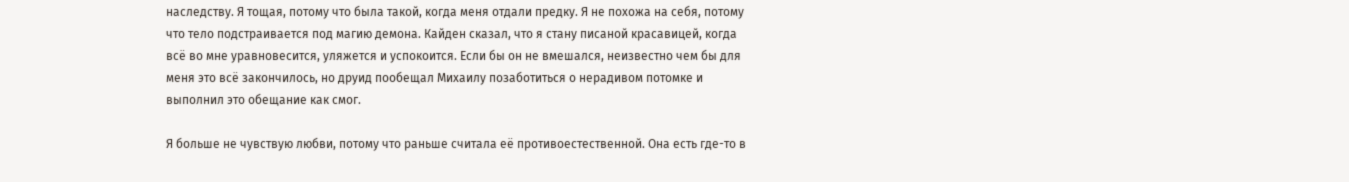наследству. Я тощая, потому что была такой, когда меня отдали предку. Я не похожа на себя, потому что тело подстраивается под магию демона. Кайден сказал, что я стану писаной красавицей, когда всё во мне уравновесится, уляжется и успокоится. Если бы он не вмешался, неизвестно чем бы для меня это всё закончилось, но друид пообещал Михаилу позаботиться о нерадивом потомке и выполнил это обещание как смог.

Я больше не чувствую любви, потому что раньше считала её противоестественной. Она есть где-то в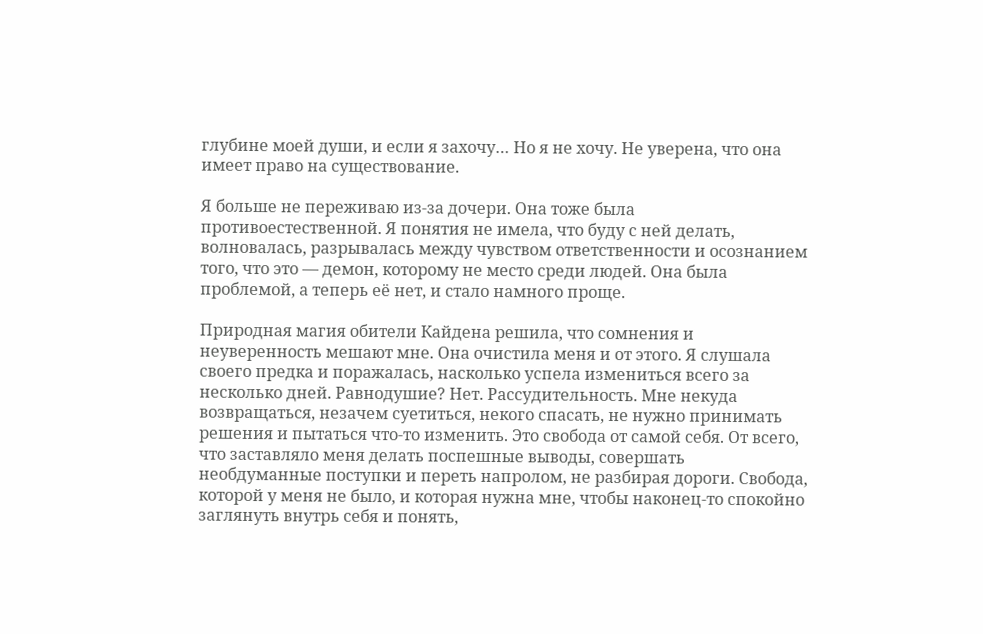глубине моей души, и если я захочу… Но я не хочу. Не уверена, что она имеет право на существование.

Я больше не переживаю из-за дочери. Она тоже была противоестественной. Я понятия не имела, что буду с ней делать, волновалась, разрывалась между чувством ответственности и осознанием того, что это — демон, которому не место среди людей. Она была проблемой, а теперь её нет, и стало намного проще.

Природная магия обители Кайдена решила, что сомнения и неуверенность мешают мне. Она очистила меня и от этого. Я слушала своего предка и поражалась, насколько успела измениться всего за несколько дней. Равнодушие? Нет. Рассудительность. Мне некуда возвращаться, незачем суетиться, некого спасать, не нужно принимать решения и пытаться что-то изменить. Это свобода от самой себя. От всего, что заставляло меня делать поспешные выводы, совершать необдуманные поступки и переть напролом, не разбирая дороги. Свобода, которой у меня не было, и которая нужна мне, чтобы наконец-то спокойно заглянуть внутрь себя и понять,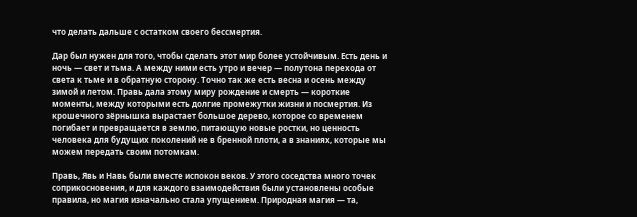что делать дальше с остатком своего бессмертия.

Дар был нужен для того, чтобы сделать этот мир более устойчивым. Есть день и ночь — свет и тьма. А между ними есть утро и вечер — полутона перехода от света к тьме и в обратную сторону. Точно так же есть весна и осень между зимой и летом. Правь дала этому миру рождение и смерть — короткие моменты, между которыми есть долгие промежутки жизни и посмертия. Из крошечного зёрнышка вырастает большое дерево, которое со временем погибает и превращается в землю, питающую новые ростки, но ценность человека для будущих поколений не в бренной плоти, а в знаниях, которые мы можем передать своим потомкам.

Правь, Явь и Навь были вместе испокон веков. У этого соседства много точек соприкосновения, и для каждого взаимодействия были установлены особые правила, но магия изначально стала упущением. Природная магия — та,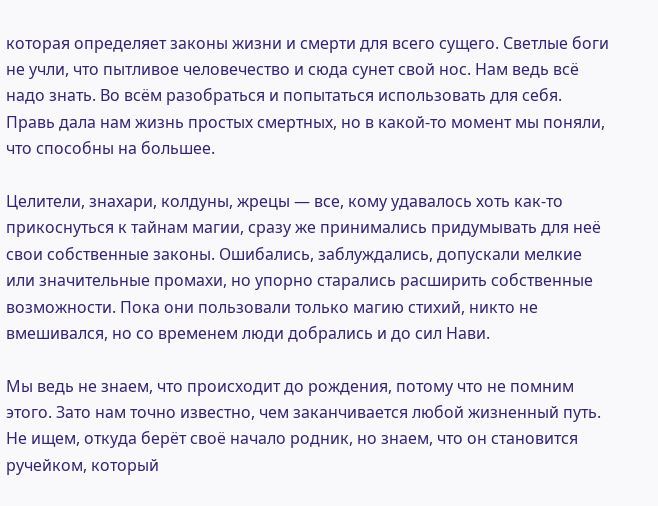которая определяет законы жизни и смерти для всего сущего. Светлые боги не учли, что пытливое человечество и сюда сунет свой нос. Нам ведь всё надо знать. Во всём разобраться и попытаться использовать для себя. Правь дала нам жизнь простых смертных, но в какой-то момент мы поняли, что способны на большее.

Целители, знахари, колдуны, жрецы — все, кому удавалось хоть как-то прикоснуться к тайнам магии, сразу же принимались придумывать для неё свои собственные законы. Ошибались, заблуждались, допускали мелкие или значительные промахи, но упорно старались расширить собственные возможности. Пока они пользовали только магию стихий, никто не вмешивался, но со временем люди добрались и до сил Нави.

Мы ведь не знаем, что происходит до рождения, потому что не помним этого. Зато нам точно известно, чем заканчивается любой жизненный путь. Не ищем, откуда берёт своё начало родник, но знаем, что он становится ручейком, который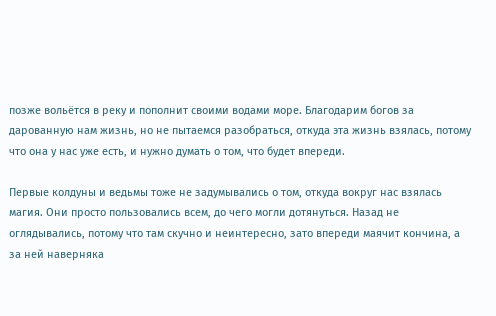позже вольётся в реку и пополнит своими водами море. Благодарим богов за дарованную нам жизнь, но не пытаемся разобраться, откуда эта жизнь взялась, потому что она у нас уже есть, и нужно думать о том, что будет впереди.

Первые колдуны и ведьмы тоже не задумывались о том, откуда вокруг нас взялась магия. Они просто пользовались всем, до чего могли дотянуться. Назад не оглядывались, потому что там скучно и неинтересно, зато впереди маячит кончина, а за ней наверняка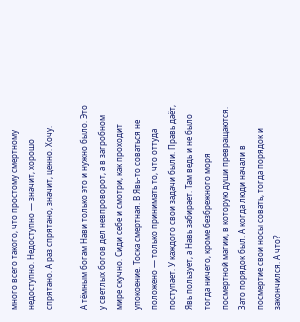много всего такого, что простому смертному недоступно. Недоступно — значит, хорошо спрятано. А раз спрятано, значит, ценно. Хочу.

А тёмным богам Нави только это и нужно было. Это у светлых богов дел невпроворот, а в загробном мире скучно. Сиди себе и смотри, как проходит упокоение. Тоска смертная. В Явь-то соваться не положено — только принимать то, что оттуда поступает. У каждого свои задачи были. Правь даёт, Явь пользует, а Навь забирает. Там ведь и не было тогда ничего, кроме безбрежного моря посмертной магии, в которую души превращаются. Зато порядок был. А когда люди начали в посмертие свои носы совать, тогда порядок и закончился. А что?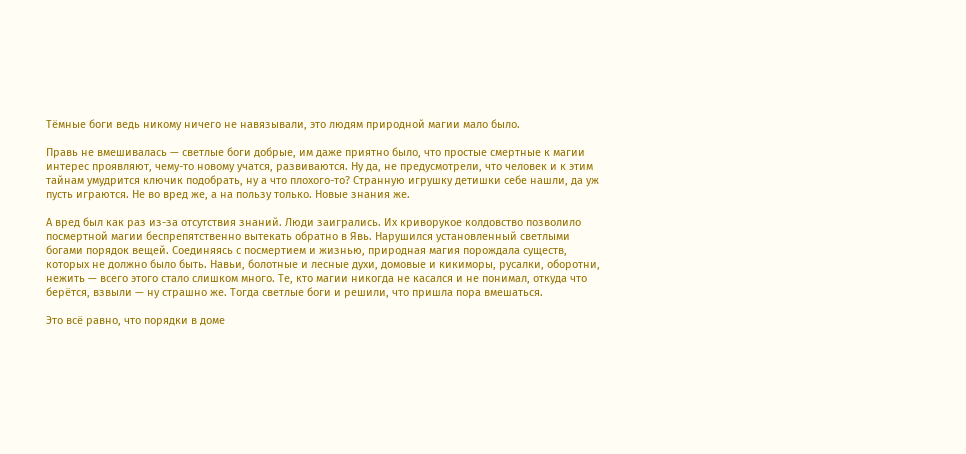Тёмные боги ведь никому ничего не навязывали, это людям природной магии мало было.

Правь не вмешивалась — светлые боги добрые, им даже приятно было, что простые смертные к магии интерес проявляют, чему-то новому учатся, развиваются. Ну да, не предусмотрели, что человек и к этим тайнам умудрится ключик подобрать, ну а что плохого-то? Странную игрушку детишки себе нашли, да уж пусть играются. Не во вред же, а на пользу только. Новые знания же.

А вред был как раз из-за отсутствия знаний. Люди заигрались. Их криворукое колдовство позволило посмертной магии беспрепятственно вытекать обратно в Явь. Нарушился установленный светлыми богами порядок вещей. Соединяясь с посмертием и жизнью, природная магия порождала существ, которых не должно было быть. Навьи, болотные и лесные духи, домовые и кикиморы, русалки, оборотни, нежить — всего этого стало слишком много. Те, кто магии никогда не касался и не понимал, откуда что берётся, взвыли — ну страшно же. Тогда светлые боги и решили, что пришла пора вмешаться.

Это всё равно, что порядки в доме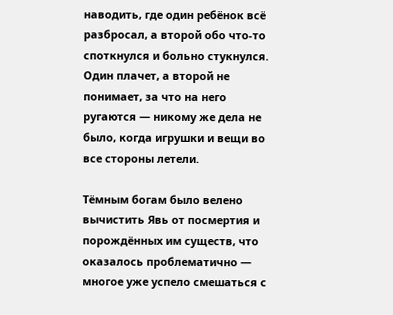наводить, где один ребёнок всё разбросал, а второй обо что-то споткнулся и больно стукнулся. Один плачет, а второй не понимает, за что на него ругаются — никому же дела не было, когда игрушки и вещи во все стороны летели.

Тёмным богам было велено вычистить Явь от посмертия и порождённых им существ, что оказалось проблематично — многое уже успело смешаться с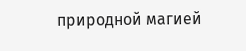природной магией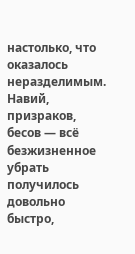настолько, что оказалось неразделимым. Навий, призраков, бесов — всё безжизненное убрать получилось довольно быстро,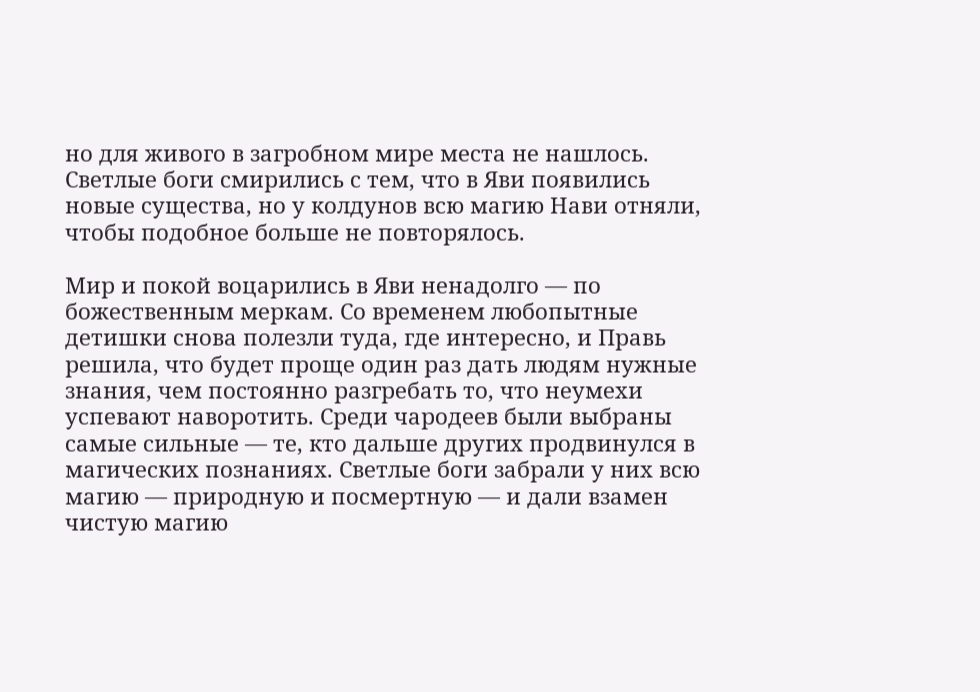но для живого в загробном мире места не нашлось. Светлые боги смирились с тем, что в Яви появились новые существа, но у колдунов всю магию Нави отняли, чтобы подобное больше не повторялось.

Мир и покой воцарились в Яви ненадолго — по божественным меркам. Со временем любопытные детишки снова полезли туда, где интересно, и Правь решила, что будет проще один раз дать людям нужные знания, чем постоянно разгребать то, что неумехи успевают наворотить. Среди чародеев были выбраны самые сильные — те, кто дальше других продвинулся в магических познаниях. Светлые боги забрали у них всю магию — природную и посмертную — и дали взамен чистую магию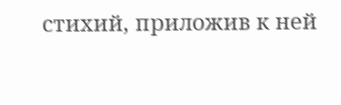стихий, приложив к ней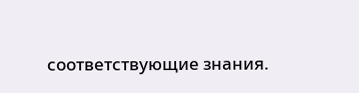соответствующие знания.